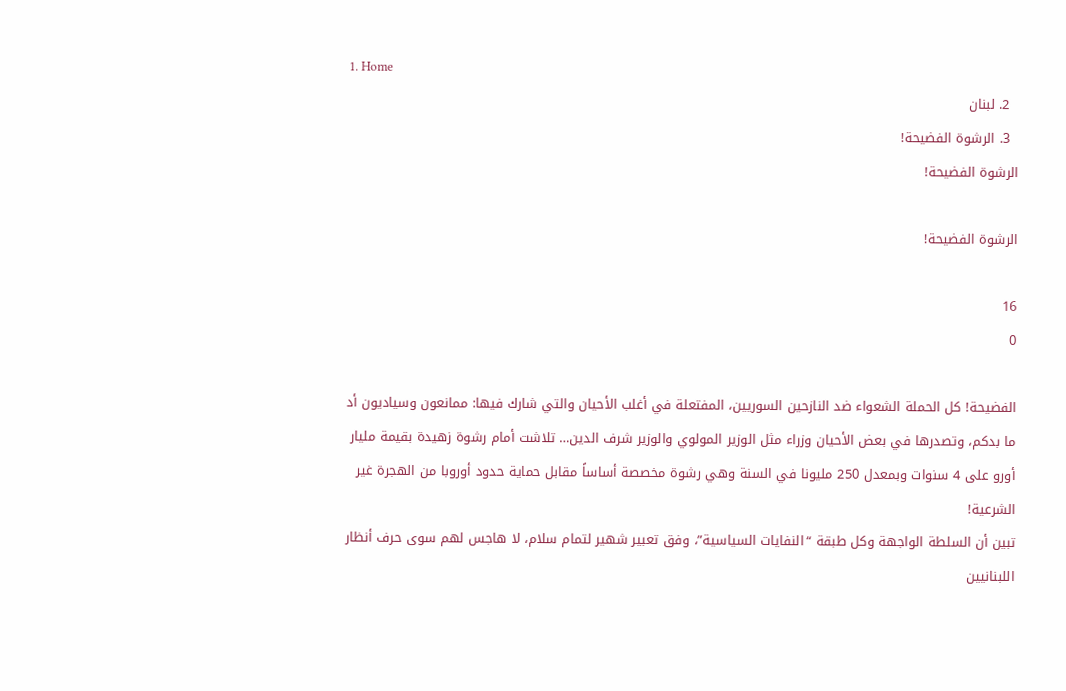1. Home
  2. لبنان
  3. الرشوة الفضيحة!
الرشوة الفضيحة!

الرشوة الفضيحة!

16
0

الفضيحة! كل الحملة الشعواء ضد النازحين السوريين، المفتعلة في أغلب الأحيان والتي شارك فيها: ممانعون وسياديون أد ما بدكم، وتصدرها في بعض الأحيان وزراء مثل الوزير المولوي والوزير شرف الدين… تلاشت أمام رشوة زهيدة بقيمة مليار أورو على 4 سنوات وبمعدل 250 مليونا في السنة وهي رشوة مخصصة أساساً مقابل حماية حدود أوروبا من الهجرة غير الشرعية!
تبين أن السلطة الواجهة وكل طبقة “النفايات السياسية”، وفق تعبير شهير لتمام سلام، لا هاجس لهم سوى حرف أنظار اللبنانيين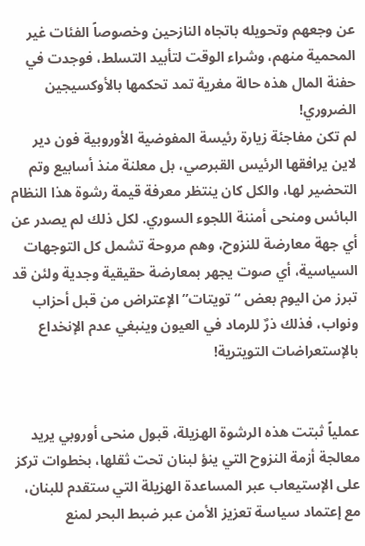عن وجعهم وتحويله باتجاه النازحين وخصوصاً الفئات غير المحمية منهم، وشراء الوقت لتأبيد التسلط، فوجدت في حفنة المال هذه حالة مغرية تمد تحكمها بالأوكسيجين الضروري!
لم تكن مفاجئة زيارة رئيسة المفوضية الأوروبية فون دير لاين يرافقها الرئيس القبرصي، بل معلنة منذ أسابيع وتم التحضير لها، والكل كان ينتظر معرفة قيمة رشوة هذا النظام البائس ومنحى أمننة اللجوء السوري. لكل ذلك لم يصدر عن أي جهة معارضة للنزوح، وهم مروحة تشمل كل التوجهات السياسية، أي صوت يجهر بمعارضة حقيقية وجدية ولئن قد تبرز من اليوم بعض “تويتات” الإعتراض من قبل أحزاب ونواب، فذلك ذرٌ للرماد في العيون وينبغي عدم الإنخداع بالإستعراضات التويترية!


عملياً ثبتت هذه الرشوة الهزيلة، قبول منحى أوروبي يريد معالجة أزمة النزوح التي ينؤ لبنان تحت ثقلها، بخطوات تركز على الإستيعاب عبر المساعدة الهزيلة التي ستقدم للبنان، مع إعتماد سياسة تعزيز الأمن عبر ضبط البحر لمنع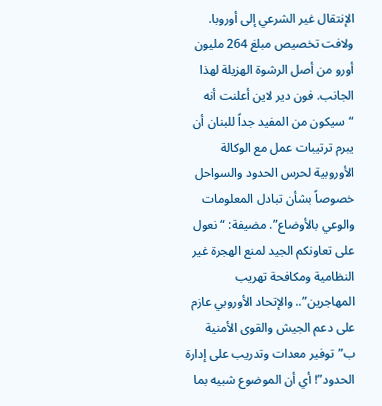الإنتقال غير الشرعي إلى أوروبا. ولافت تخصيص مبلغ 264 مليون أورو من أصل الرشوة الهزيلة لهذا الجانب. فون دير لاين أعلنت أنه “سيكون من المفيد جداً للبنان أن يبرم ترتيبات عمل مع الوكالة الأوروبية لحرس الحدود والسواحل خصوصاً بشأن تبادل المعلومات والوعي بالأوضاع”. مضيفة: “نعول على تعاونكم الجيد لمنع الهجرة غير النظامية ومكافحة تهريب المهاجرين”.. والإتحاد الأوروبي عازم على دعم الجيش والقوى الأمنية ب”توفير معدات وتدريب على إدارة الحدود”! أي أن الموضوع شبيه بما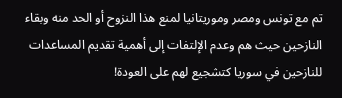تم مع تونس ومصر وموريتانيا لمنع هذا النزوح أو الحد منه وبقاء النازحين حيث هم وعدم الإلتفات إلى أهمية تقديم المساعدات للنازحين في سوريا كتشجيع لهم على العودة!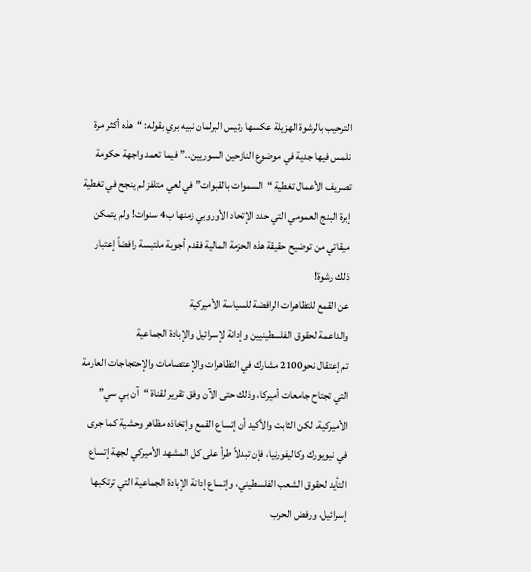الترحيب بالرشوة الهزيلة عكسها رئيس البرلمان نبيه بري بقوله: “هذه أكثر مرة نلمس فيها جدية في موضوع النازحين السوريين..” فيما تعمد واجهة حكومة تصريف الأعمال تغطية “السموات بالقبوات” في لعي متلفز لم ينجح في تغطية إبرة البنج العمومي التي حدد الإتحاد الأوروبي زمنها ب4 سنوات! ولم يتمكن ميقاتي من توضيح حقيقة هذه الحزمة المالية فقدم أجوبة ملتبسة رافضاً إعتبار ذلك رشوة!
عن القمع للتظاهرات الرافضة للسياسة الأميركية
والداعمة لحقوق الفلسطينيين وإدانة لإسرائيل والإبادة الجماعية
تم إعتقال نحو2100 مشارك في التظاهرات والإعتصامات والإحتجاجات العارمة التي تجتاح جامعات أميركا، وذلك حتى الآن وفق تقرير لقناة “آن بي سي” الأميركية. لكن الثابت والأكيد أن إتساع القمع وإتخاذه مظاهر وحشية كما جرى في نيويورك وكاليفورنيا، فإن تبدلاً طرأ على كل المشهد الأميركي لجهة إتساع التأيد لحقوق الشعب الفلسطيني، وإتساع إدانة الإبادة الجماعية التي ترتكبها إسرائيل، ورفض الحرب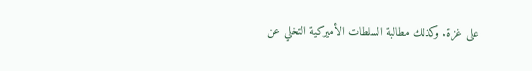على غزة. وكذلك مطالبة السلطات الأميركية التخلي عن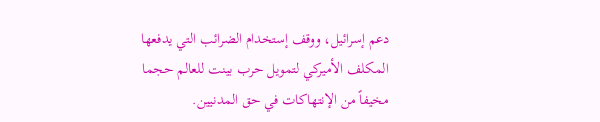دعم إسرائيل، ووقف إستخدام الضرائب التي يدفعها المكلف الأميركي لتمويل حرب بينت للعالم حجما مخيفاً من الإنتهاكات في حق المدنيين.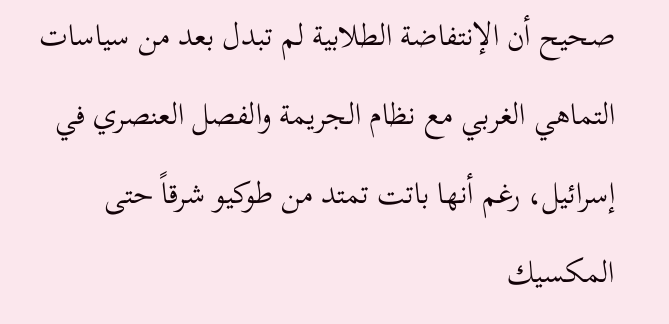صحيح أن الإنتفاضة الطلابية لم تبدل بعد من سياسات التماهي الغربي مع نظام الجريمة والفصل العنصري في إسرائيل، رغم أنها باتت تمتد من طوكيو شرقاً حتى المكسيك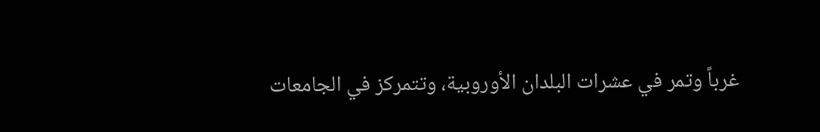غرباً وتمر في عشرات البلدان الأوروبية، وتتمركز في الجامعات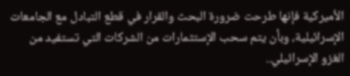الأميركية فإنها طرحت ضرورة البحث والقرار في قطع التبادل مع الجامعات الإسرائيلية، وبأن يتم سحب الإستثمارات من الشركات التي تستفيد من الغزو الإسرائيلي..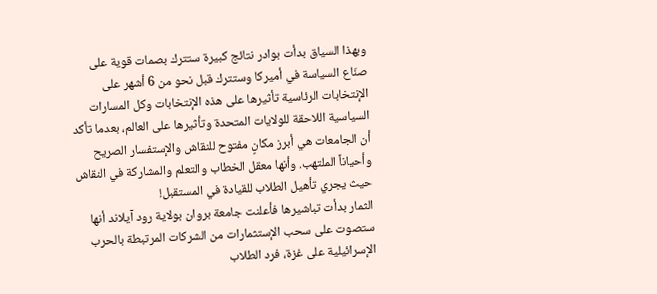وبهذا السياق بدأت بوادر نتائج كبيرة ستترك بصمات قوية على صنّاع السياسة في أميركا وستترك قبل نحو من 6 أشهر على الإنتخابات الرئاسية تأثيرها على هذه الإنتخابات وكل المسارات السياسية اللاحقة للولايات المتحدة وتأثيرها على العالم، بعدما تأكد أن الجامعات هي أبرز مكانٍ مفتوح للنقاش والإستفسار الصريح وأحياناً الملتهب. وأنها معقل الخطاب والتعلم والمشاركة في النقاش حيث يجري تأهيل الطلاب للقيادة في المستقبل!
الثمار بدأت تباشيرها فأعلنت جامعة بروان بولاية رود آيلاند أنها ستصوت على سحب الإستثمارات من الشركات المرتبطة بالحرب الإسرائيلية على غزة، فرد الطلاب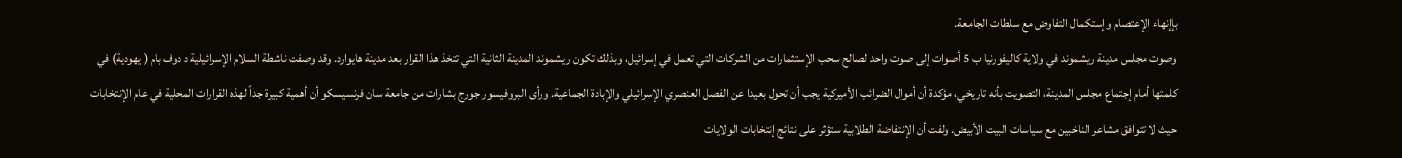بإإنهاء الإعتصام وإستكمال التفاوض مع سلطات الجامعة.
وصوت مجلس مدينة ريشموند في ولاية كاليفورنيا ب 5 أصوات إلى صوت واحد لصالح سحب الإستثمارات من الشركات التي تعمل في إسرائيل، وبذلك تكون ريشموند المدينة الثانية التي تتخذ هذا القرار بعد مدينة هايوارد. وقد وصفت ناشطة السلام الإسرائيلية د دوف بام ( يهودية) في كلمتها أمام إجتماع مجلس المدينة، التصويت بأنه تاريخي، مؤكدة أن أموال الضرائب الأميركية يجب أن تحول بعيدا عن الفصل العنصري الإسرائيلي والإبادة الجماعية. ورأى البروفيسور جورج بشارات من جامعة سان فرنسيسكو أن أهمية كبيرة جداً لهذه القرارات المحلية في عام الإنتخابات حيث لا تتوافق مشاعر الناخبين مع سياسات البيت الأبيض. ولفت أن الإنتفاضة الطلابية ستؤثر على نتائج إنتخابات الولايات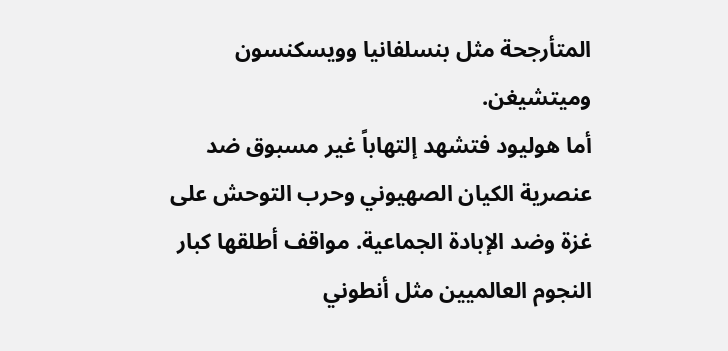المتأرجحة مثل بنسلفانيا وويسكنسون وميتشيغن.
أما هوليود فتشهد إلتهاباً غير مسبوق ضد عنصرية الكيان الصهيوني وحرب التوحش على غزة وضد الإبادة الجماعية. مواقف أطلقها كبار النجوم العالميين مثل أنطوني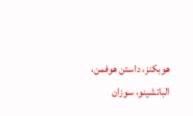هوبكنز، داستن هوفمن، الباتشينو، سوزان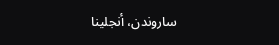ساروندن، أنجلينا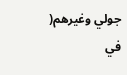جولي وغيرهم( في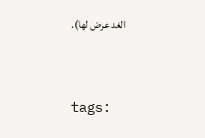الغد عرض لها).


tags: